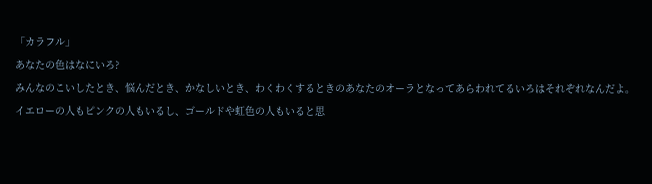「カラフル」
あなたの色はなにいろ?
みんなのこいしたとき、悩んだとき、かなしいとき、わくわくするときのあなたのオーラとなってあらわれてるいろはそれぞれなんだよ。
イエローの人もピンクの人もいるし、ゴールドや虹色の人もいると思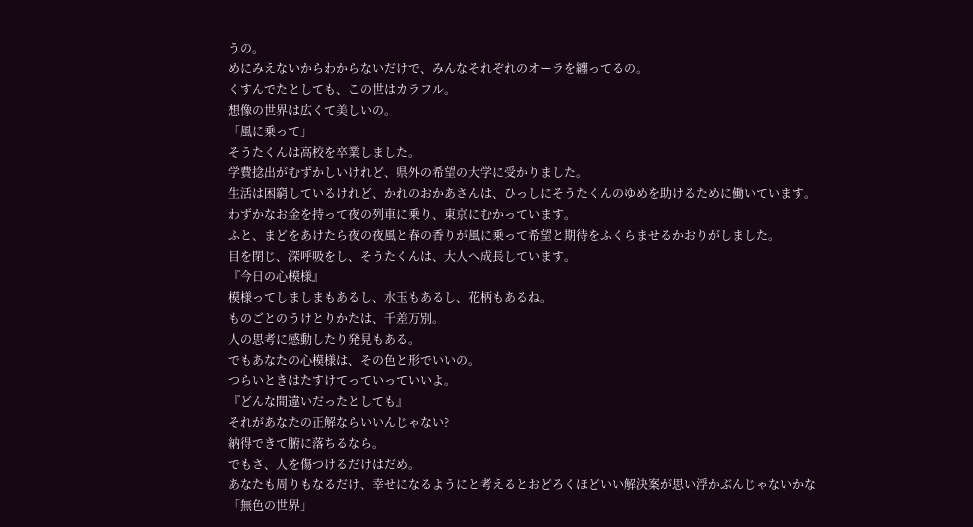うの。
めにみえないからわからないだけで、みんなそれぞれのオーラを纏ってるの。
くすんでたとしても、この世はカラフル。
想像の世界は広くて美しいの。
「風に乗って」
そうたくんは高校を卒業しました。
学費捻出がむずかしいけれど、県外の希望の大学に受かりました。
生活は困窮しているけれど、かれのおかあさんは、ひっしにそうたくんのゆめを助けるために働いています。
わずかなお金を持って夜の列車に乗り、東京にむかっています。
ふと、まどをあけたら夜の夜風と春の香りが風に乗って希望と期待をふくらませるかおりがしました。
目を閉じ、深呼吸をし、そうたくんは、大人へ成長しています。
『今日の心模様』
模様ってしましまもあるし、水玉もあるし、花柄もあるね。
ものごとのうけとりかたは、千差万別。
人の思考に感動したり発見もある。
でもあなたの心模様は、その色と形でいいの。
つらいときはたすけてっていっていいよ。
『どんな間違いだったとしても』
それがあなたの正解ならいいんじゃない?
納得できて腑に落ちるなら。
でもさ、人を傷つけるだけはだめ。
あなたも周りもなるだけ、幸せになるようにと考えるとおどろくほどいい解決案が思い浮かぶんじゃないかな
「無色の世界」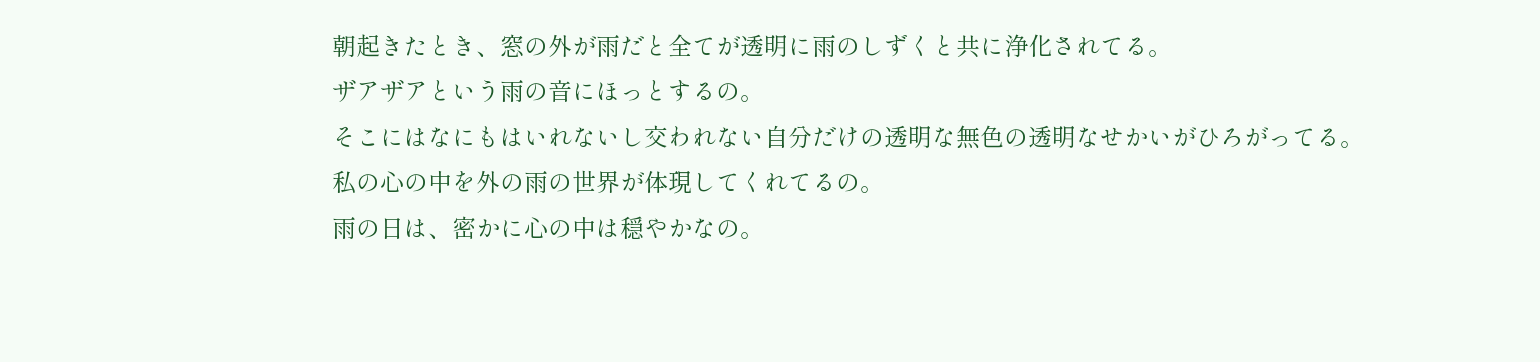朝起きたとき、窓の外が雨だと全てが透明に雨のしずくと共に浄化されてる。
ザアザアという雨の音にほっとするの。
そこにはなにもはいれないし交われない自分だけの透明な無色の透明なせかいがひろがってる。
私の心の中を外の雨の世界が体現してくれてるの。
雨の日は、密かに心の中は穏やかなの。